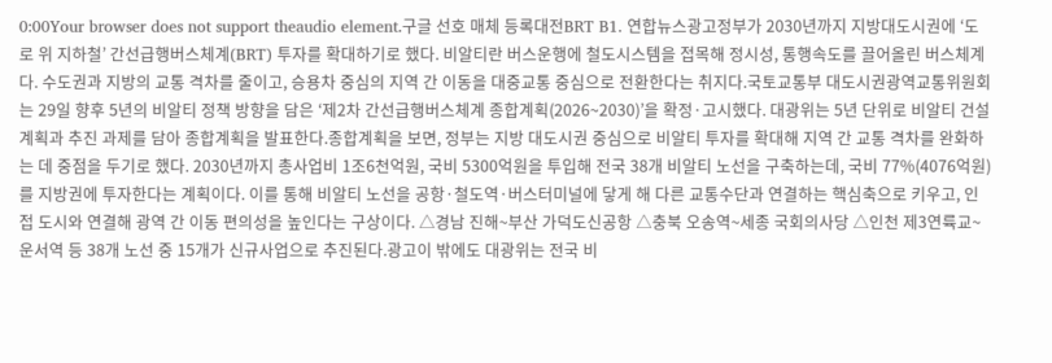0:00Your browser does not support theaudio element.구글 선호 매체 등록대전BRT B1. 연합뉴스광고정부가 2030년까지 지방대도시권에 ‘도로 위 지하철’ 간선급행버스체계(BRT) 투자를 확대하기로 했다. 비알티란 버스운행에 철도시스템을 접목해 정시성, 통행속도를 끌어올린 버스체계다. 수도권과 지방의 교통 격차를 줄이고, 승용차 중심의 지역 간 이동을 대중교통 중심으로 전환한다는 취지다.국토교통부 대도시권광역교통위원회는 29일 향후 5년의 비알티 정책 방향을 담은 ‘제2차 간선급행버스체계 종합계획(2026~2030)’을 확정·고시했다. 대광위는 5년 단위로 비알티 건설 계획과 추진 과제를 담아 종합계획을 발표한다.종합계획을 보면, 정부는 지방 대도시권 중심으로 비알티 투자를 확대해 지역 간 교통 격차를 완화하는 데 중점을 두기로 했다. 2030년까지 총사업비 1조6천억원, 국비 5300억원을 투입해 전국 38개 비알티 노선을 구축하는데, 국비 77%(4076억원)를 지방권에 투자한다는 계획이다. 이를 통해 비알티 노선을 공항·철도역·버스터미널에 닿게 해 다른 교통수단과 연결하는 핵심축으로 키우고, 인접 도시와 연결해 광역 간 이동 편의성을 높인다는 구상이다. △경남 진해~부산 가덕도신공항 △충북 오송역~세종 국회의사당 △인천 제3연륙교~운서역 등 38개 노선 중 15개가 신규사업으로 추진된다.광고이 밖에도 대광위는 전국 비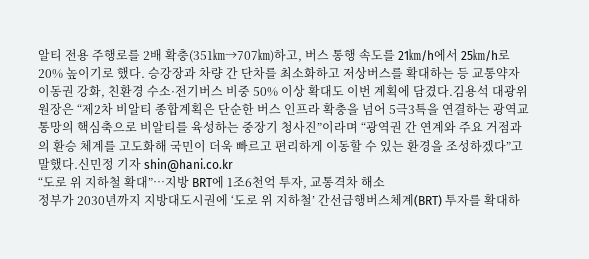알티 전용 주행로를 2배 확충(351㎞→707㎞)하고, 버스 통행 속도를 21㎞/h에서 25㎞/h로 20% 높이기로 했다. 승강장과 차량 간 단차를 최소화하고 저상버스를 확대하는 등 교통약자 이동권 강화, 친환경 수소·전기버스 비중 50% 이상 확대도 이번 계획에 담겼다.김용석 대광위원장은 “제2차 비알티 종합계획은 단순한 버스 인프라 확충을 넘어 5극3특을 연결하는 광역교통망의 핵심축으로 비알티를 육성하는 중장기 청사진”이라며 “광역권 간 연계와 주요 거점과의 환승 체계를 고도화해 국민이 더욱 빠르고 편리하게 이동할 수 있는 환경을 조성하겠다”고 말했다.신민정 기자 shin@hani.co.kr
“도로 위 지하철 확대”…지방 BRT에 1조6천억 투자, 교통격차 해소
정부가 2030년까지 지방대도시권에 ‘도로 위 지하철’ 간선급행버스체계(BRT) 투자를 확대하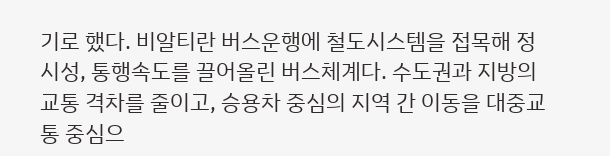기로 했다. 비알티란 버스운행에 철도시스템을 접목해 정시성, 통행속도를 끌어올린 버스체계다. 수도권과 지방의 교통 격차를 줄이고, 승용차 중심의 지역 간 이동을 대중교통 중심으